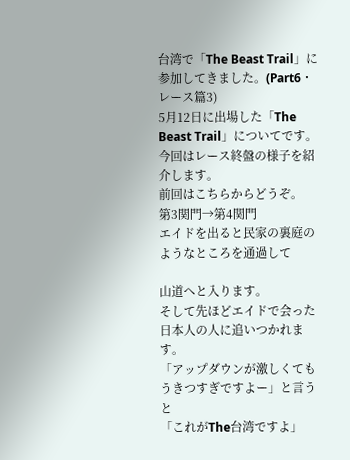台湾で「The Beast Trail」に参加してきました。(Part6・レース篇3)
5月12日に出場した「The Beast Trail」についてです。
今回はレース終盤の様子を紹介します。
前回はこちらからどうぞ。
第3関門→第4関門
エイドを出ると民家の裏庭のようなところを通過して

山道へと入ります。
そして先ほどエイドで会った日本人の人に追いつかれます。
「アップダウンが激しくてもうきつすぎですよー」と言うと
「これがThe台湾ですよ」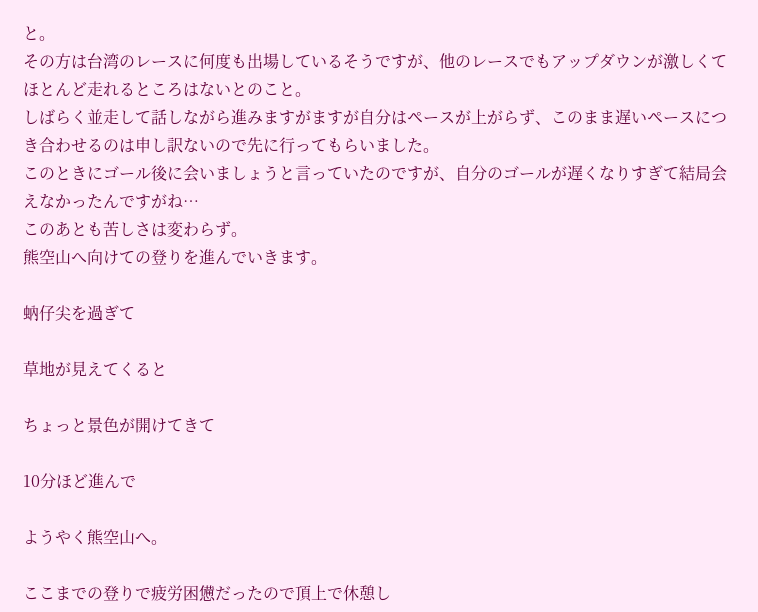と。
その方は台湾のレースに何度も出場しているそうですが、他のレースでもアップダウンが激しくてほとんど走れるところはないとのこと。
しばらく並走して話しながら進みますがますが自分はペースが上がらず、このまま遅いペースにつき合わせるのは申し訳ないので先に行ってもらいました。
このときにゴール後に会いましょうと言っていたのですが、自分のゴールが遅くなりすぎて結局会えなかったんですがね…
このあとも苦しさは変わらず。
熊空山へ向けての登りを進んでいきます。

蚋仔尖を過ぎて

草地が見えてくると

ちょっと景色が開けてきて

10分ほど進んで

ようやく熊空山へ。

ここまでの登りで疲労困憊だったので頂上で休憩し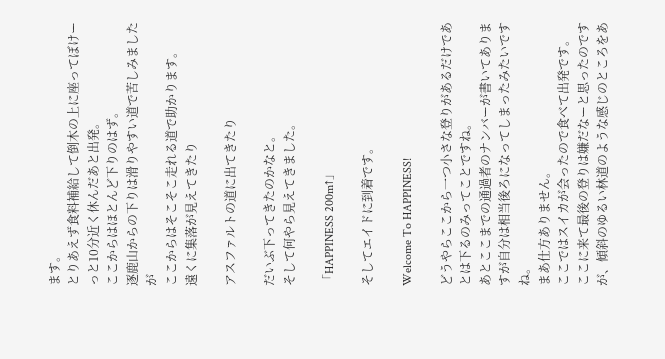ます。
とりあえず食料補給して倒木の上に座ってぼけーっと10分近く休んだあと出発。
ここからはほとんど下りのはず。
逐鹿山からの下りは滑りやすい道で苦しみましたが
ここからはそこそこ走れる道で助かります。
遠くに集落が見えてきたり

アスファルトの道に出てきたり

だいぶ下ってきたのかなと。
そして何やら見えてきました。

「HAPPINESS 200m↑」

そしてエイドに到着です。

Welcome To HAPPINESS!

どうやらここから一つ小さな登りがあるだけであとは下るのみってことですね。
あとここまでの通過者のナンバーが書いてありますが自分は相当後ろになってしまったみたいですね。
まあ仕方ありません。
ここではスイカが会ったので食べて出発です。
ここに来て最後の登りは嫌だなーと思ったのですが、傾斜のゆるい林道のような感じのところをあ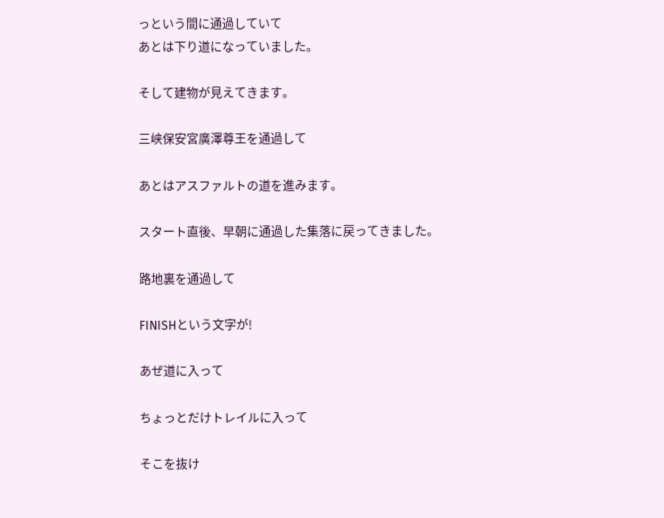っという間に通過していて
あとは下り道になっていました。

そして建物が見えてきます。

三峡保安宮廣澤尊王を通過して

あとはアスファルトの道を進みます。

スタート直後、早朝に通過した集落に戻ってきました。

路地裏を通過して

FINISHという文字が!

あぜ道に入って

ちょっとだけトレイルに入って

そこを抜け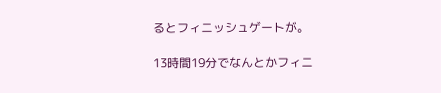るとフィニッシュゲートが。

13時間19分でなんとかフィニ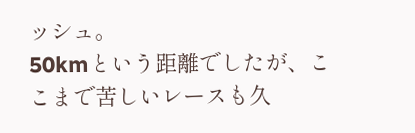ッシュ。
50kmという距離でしたが、ここまで苦しいレースも久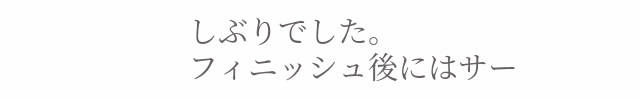しぶりでした。
フィニッシュ後にはサー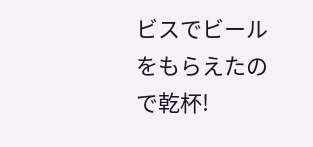ビスでビールをもらえたので乾杯!